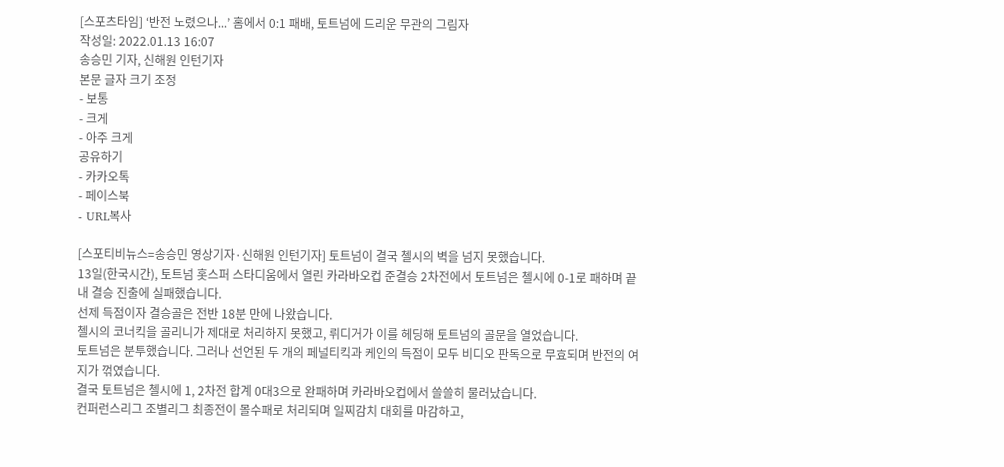[스포츠타임] ‘반전 노렸으나...’ 홈에서 0:1 패배, 토트넘에 드리운 무관의 그림자
작성일: 2022.01.13 16:07
송승민 기자, 신해원 인턴기자
본문 글자 크기 조정
- 보통
- 크게
- 아주 크게
공유하기
- 카카오톡
- 페이스북
- URL복사

[스포티비뉴스=송승민 영상기자·신해원 인턴기자] 토트넘이 결국 첼시의 벽을 넘지 못했습니다.
13일(한국시간), 토트넘 홋스퍼 스타디움에서 열린 카라바오컵 준결승 2차전에서 토트넘은 첼시에 0-1로 패하며 끝내 결승 진출에 실패했습니다.
선제 득점이자 결승골은 전반 18분 만에 나왔습니다.
첼시의 코너킥을 골리니가 제대로 처리하지 못했고, 뤼디거가 이를 헤딩해 토트넘의 골문을 열었습니다.
토트넘은 분투했습니다. 그러나 선언된 두 개의 페널티킥과 케인의 득점이 모두 비디오 판독으로 무효되며 반전의 여지가 꺾였습니다.
결국 토트넘은 첼시에 1, 2차전 합계 0대3으로 완패하며 카라바오컵에서 쓸쓸히 물러났습니다.
컨퍼런스리그 조별리그 최종전이 몰수패로 처리되며 일찌감치 대회를 마감하고,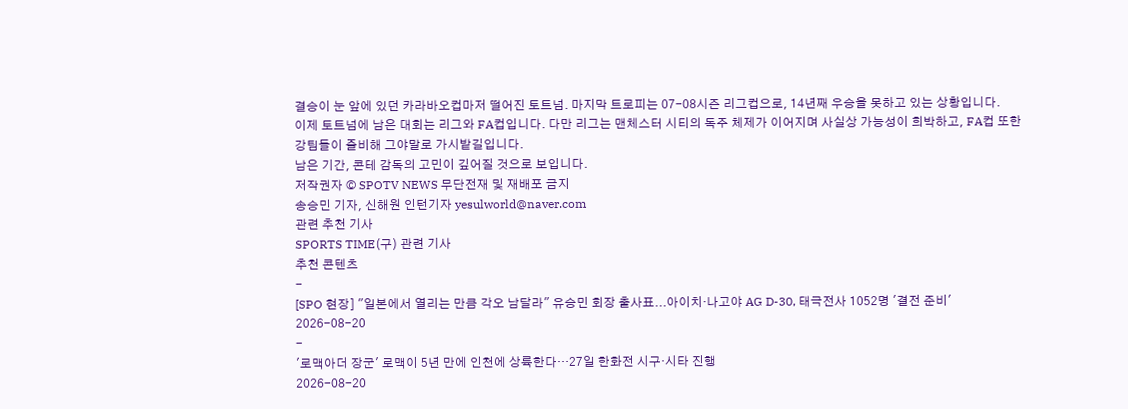결승이 눈 앞에 있던 카라바오컵마저 떨어진 토트넘. 마지막 트로피는 07-08시즌 리그컵으로, 14년째 우승을 못하고 있는 상황입니다.
이제 토트넘에 남은 대회는 리그와 FA컵입니다. 다만 리그는 맨체스터 시티의 독주 체제가 이어지며 사실상 가능성이 희박하고, FA컵 또한 강팀들이 즐비해 그야말로 가시밭길입니다.
남은 기간, 콘테 감독의 고민이 깊어질 것으로 보입니다.
저작권자 © SPOTV NEWS 무단전재 및 재배포 금지
송승민 기자, 신해원 인턴기자 yesulworld@naver.com
관련 추천 기사
SPORTS TIME(구) 관련 기사
추천 콘텐츠
-
[SPO 현장] "일본에서 열리는 만큼 각오 남달라" 유승민 회장 출사표...아이치·나고야 AG D-30, 태극전사 1052명 '결전 준비'
2026-08-20
-
'로맥아더 장군' 로맥이 5년 만에 인천에 상륙한다…27일 한화전 시구·시타 진행
2026-08-20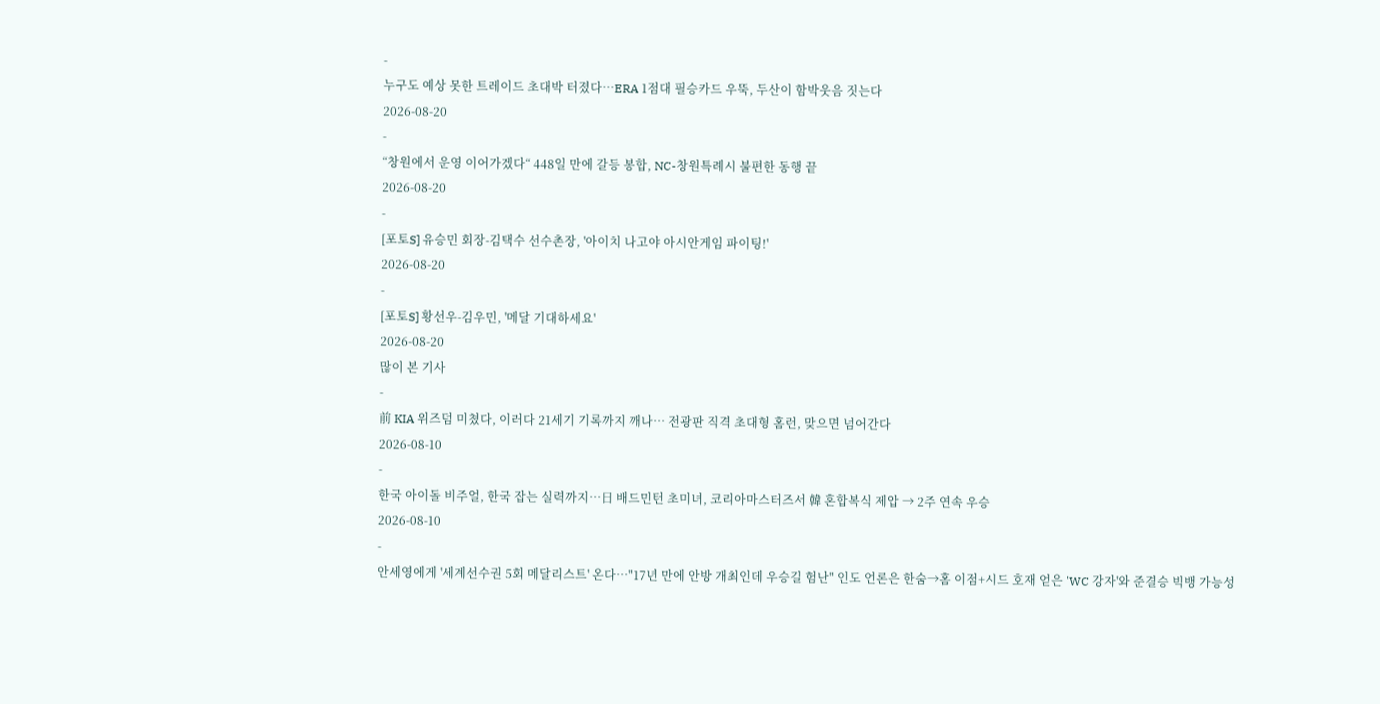-
누구도 예상 못한 트레이드 초대박 터졌다…ERA 1점대 필승카드 우뚝, 두산이 함박웃음 짓는다
2026-08-20
-
“창원에서 운영 이어가겠다“ 448일 만에 갈등 봉합, NC-창원특례시 불편한 동행 끝
2026-08-20
-
[포토S] 유승민 회장-김택수 선수촌장, '아이치 나고야 아시안게임 파이팅!'
2026-08-20
-
[포토S] 황선우-김우민, '메달 기대하세요'
2026-08-20
많이 본 기사
-
前 KIA 위즈덤 미쳤다, 이러다 21세기 기록까지 깨나… 전광판 직격 초대형 홈런, 맞으면 넘어간다
2026-08-10
-
한국 아이돌 비주얼, 한국 잡는 실력까지…日 배드민턴 초미녀, 코리아마스터즈서 韓 혼합복식 제압 → 2주 연속 우승
2026-08-10
-
안세영에게 '세계선수권 5회 메달리스트' 온다…"17년 만에 안방 개최인데 우승길 험난" 인도 언론은 한숨→홈 이점+시드 호재 얻은 'WC 강자'와 준결승 빅뱅 가능성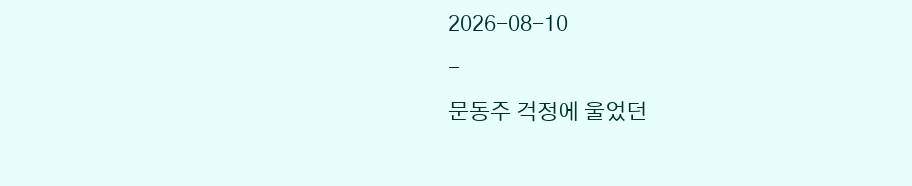2026-08-10
-
문동주 걱정에 울었던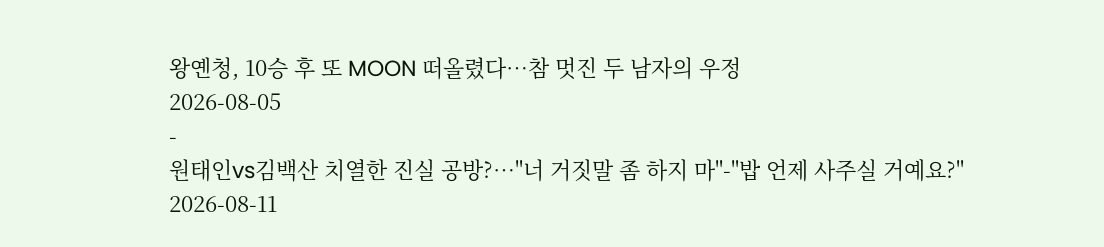왕옌청, 10승 후 또 MOON 떠올렸다…참 멋진 두 남자의 우정
2026-08-05
-
원태인vs김백산 치열한 진실 공방?…"너 거짓말 좀 하지 마"-"밥 언제 사주실 거예요?"
2026-08-11